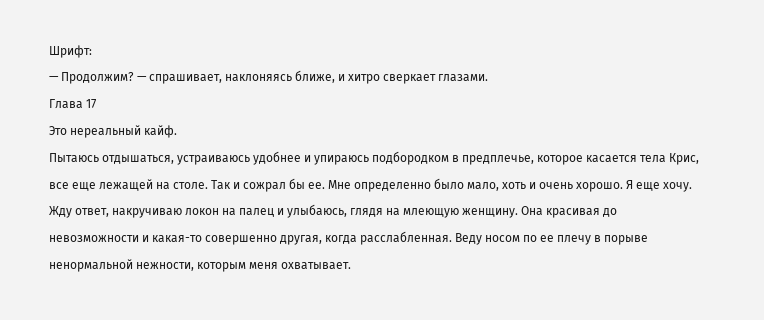Шрифт:
— Продолжим? — спрашивает, наклоняясь ближе, и хитро сверкает глазами.
Глава 17
Это нереальный кайф.
Пытаюсь отдышаться, устраиваюсь удобнее и упираюсь подбородком в предплечье, которое касается тела Крис, все еще лежащей на столе. Так и сожрал бы ее. Мне определенно было мало, хоть и очень хорошо. Я еще хочу.
Жду ответ, накручиваю локон на палец и улыбаюсь, глядя на млеющую женщину. Она красивая до невозможности и какая-то совершенно другая, когда расслабленная. Веду носом по ее плечу в порыве ненормальной нежности, которым меня охватывает.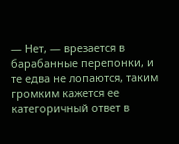— Нет, — врезается в барабанные перепонки, и те едва не лопаются, таким громким кажется ее категоричный ответ в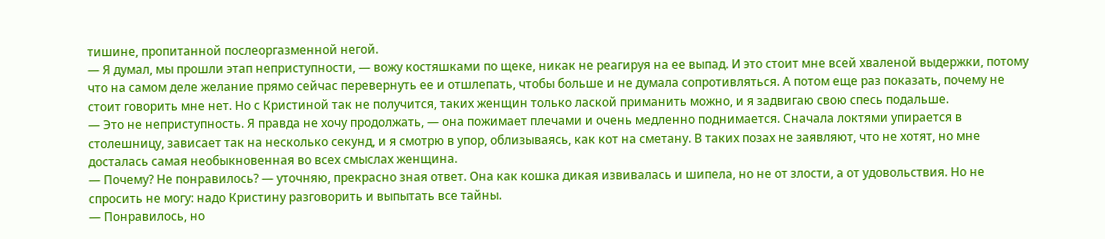тишине, пропитанной послеоргазменной негой.
— Я думал, мы прошли этап неприступности, — вожу костяшками по щеке, никак не реагируя на ее выпад. И это стоит мне всей хваленой выдержки, потому что на самом деле желание прямо сейчас перевернуть ее и отшлепать, чтобы больше и не думала сопротивляться. А потом еще раз показать, почему не стоит говорить мне нет. Но с Кристиной так не получится, таких женщин только лаской приманить можно, и я задвигаю свою спесь подальше.
— Это не неприступность. Я правда не хочу продолжать, — она пожимает плечами и очень медленно поднимается. Сначала локтями упирается в столешницу, зависает так на несколько секунд, и я смотрю в упор, облизываясь, как кот на сметану. В таких позах не заявляют, что не хотят, но мне досталась самая необыкновенная во всех смыслах женщина.
— Почему? Не понравилось? — уточняю, прекрасно зная ответ. Она как кошка дикая извивалась и шипела, но не от злости, а от удовольствия. Но не спросить не могу: надо Кристину разговорить и выпытать все тайны.
— Понравилось, но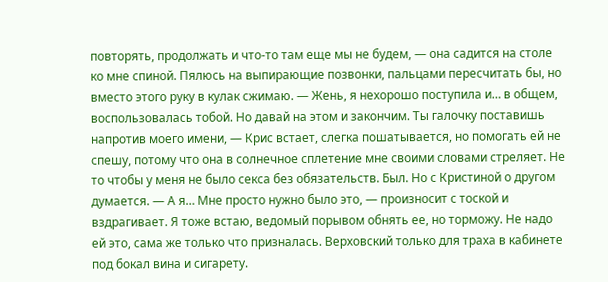повторять, продолжать и что-то там еще мы не будем, — она садится на столе ко мне спиной. Пялюсь на выпирающие позвонки, пальцами пересчитать бы, но вместо этого руку в кулак сжимаю. — Жень, я нехорошо поступила и… в общем, воспользовалась тобой. Но давай на этом и закончим. Ты галочку поставишь напротив моего имени, — Крис встает, слегка пошатывается, но помогать ей не спешу, потому что она в солнечное сплетение мне своими словами стреляет. Не то чтобы у меня не было секса без обязательств. Был. Но с Кристиной о другом думается. — А я… Мне просто нужно было это, — произносит с тоской и вздрагивает. Я тоже встаю, ведомый порывом обнять ее, но торможу. Не надо ей это, сама же только что призналась. Верховский только для траха в кабинете под бокал вина и сигарету.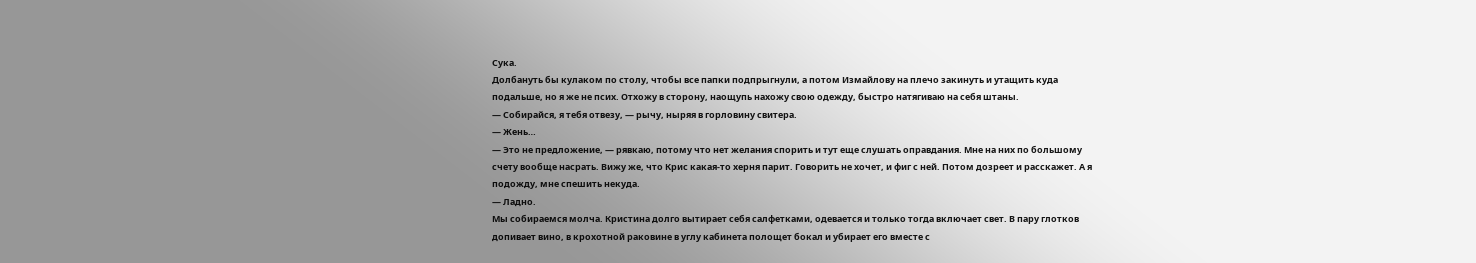Сука.
Долбануть бы кулаком по столу, чтобы все папки подпрыгнули, а потом Измайлову на плечо закинуть и утащить куда подальше, но я же не псих. Отхожу в сторону, наощупь нахожу свою одежду, быстро натягиваю на себя штаны.
— Собирайся, я тебя отвезу, — рычу, ныряя в горловину свитера.
— Жень…
— Это не предложение, — рявкаю, потому что нет желания спорить и тут еще слушать оправдания. Мне на них по большому счету вообще насрать. Вижу же, что Крис какая-то херня парит. Говорить не хочет, и фиг с ней. Потом дозреет и расскажет. А я подожду, мне спешить некуда.
— Ладно.
Мы собираемся молча. Кристина долго вытирает себя салфетками, одевается и только тогда включает свет. В пару глотков допивает вино, в крохотной раковине в углу кабинета полощет бокал и убирает его вместе с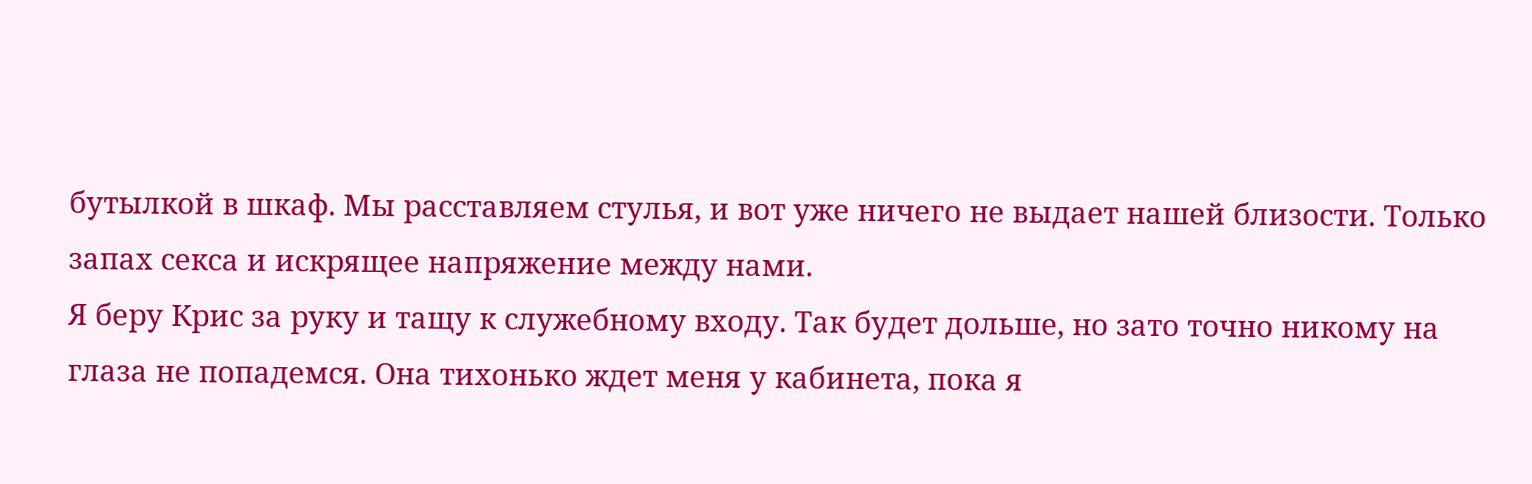бутылкой в шкаф. Мы расставляем стулья, и вот уже ничего не выдает нашей близости. Только запах секса и искрящее напряжение между нами.
Я беру Крис за руку и тащу к служебному входу. Так будет дольше, но зато точно никому на глаза не попадемся. Она тихонько ждет меня у кабинета, пока я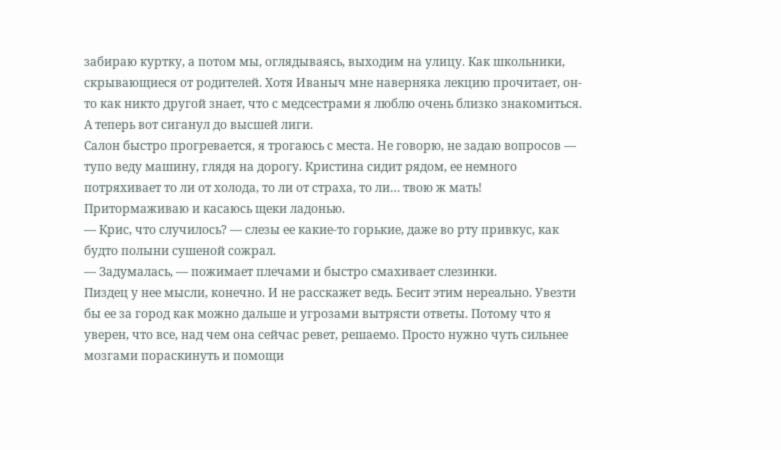забираю куртку, а потом мы, оглядываясь, выходим на улицу. Как школьники, скрывающиеся от родителей. Хотя Иваныч мне наверняка лекцию прочитает, он-то как никто другой знает, что с медсестрами я люблю очень близко знакомиться. А теперь вот сиганул до высшей лиги.
Салон быстро прогревается, я трогаюсь с места. Не говорю, не задаю вопросов — тупо веду машину, глядя на дорогу. Кристина сидит рядом, ее немного потряхивает то ли от холода, то ли от страха, то ли… твою ж мать! Притормаживаю и касаюсь щеки ладонью.
— Крис, что случилось? — слезы ее какие-то горькие, даже во рту привкус, как будто полыни сушеной сожрал.
— Задумалась, — пожимает плечами и быстро смахивает слезинки.
Пиздец у нее мысли, конечно. И не расскажет ведь. Бесит этим нереально. Увезти бы ее за город как можно дальше и угрозами вытрясти ответы. Потому что я уверен, что все, над чем она сейчас ревет, решаемо. Просто нужно чуть сильнее мозгами пораскинуть и помощи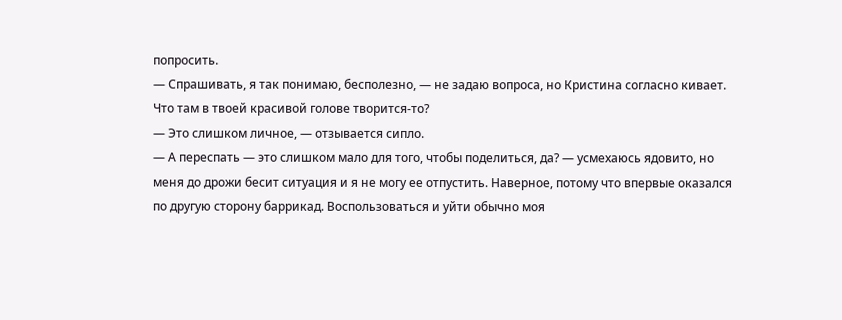попросить.
— Спрашивать, я так понимаю, бесполезно, — не задаю вопроса, но Кристина согласно кивает. Что там в твоей красивой голове творится-то?
— Это слишком личное, — отзывается сипло.
— А переспать — это слишком мало для того, чтобы поделиться, да? — усмехаюсь ядовито, но меня до дрожи бесит ситуация и я не могу ее отпустить. Наверное, потому что впервые оказался по другую сторону баррикад. Воспользоваться и уйти обычно моя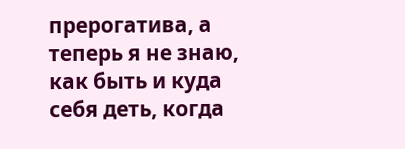прерогатива, а теперь я не знаю, как быть и куда себя деть, когда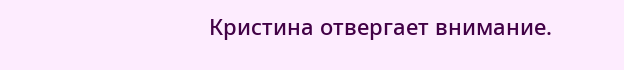Кристина отвергает внимание.